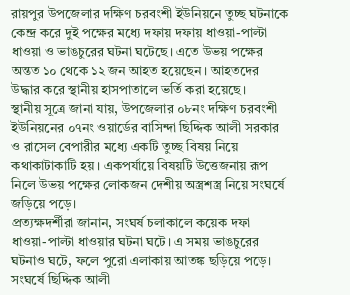রায়পুর উপজেলার দক্ষিণ চরবংশী ইউনিয়নে তুচ্ছ ঘটনাকে কেন্দ্র করে দুই পক্ষের মধ্যে দফায় দফায় ধাওয়া-পাল্টা ধাওয়া ও ভাঙচুরের ঘটনা ঘটেছে। এতে উভয় পক্ষের অন্তত ১০ থেকে ১২ জন আহত হয়েছেন। আহতদের উদ্ধার করে স্থানীয় হাসপাতালে ভর্তি করা হয়েছে।
স্থানীয় সূত্রে জানা যায়, উপজেলার ০৮নং দক্ষিণ চরবংশী ইউনিয়নের ০৭নং ওয়ার্ডের বাসিন্দা ছিদ্দিক আলী সরকার ও রাসেল বেপারীর মধ্যে একটি তুচ্ছ বিষয় নিয়ে কথাকাটাকাটি হয়। একপর্যায়ে বিষয়টি উত্তেজনায় রূপ নিলে উভয় পক্ষের লোকজন দেশীয় অস্ত্রশস্ত্র নিয়ে সংঘর্ষে জড়িয়ে পড়ে।
প্রত্যক্ষদর্শীরা জানান, সংঘর্ষ চলাকালে কয়েক দফা ধাওয়া-পাল্টা ধাওয়ার ঘটনা ঘটে। এ সময় ভাঙচুরের ঘটনাও ঘটে, ফলে পুরো এলাকায় আতঙ্ক ছড়িয়ে পড়ে।
সংঘর্ষে ছিদ্দিক আলী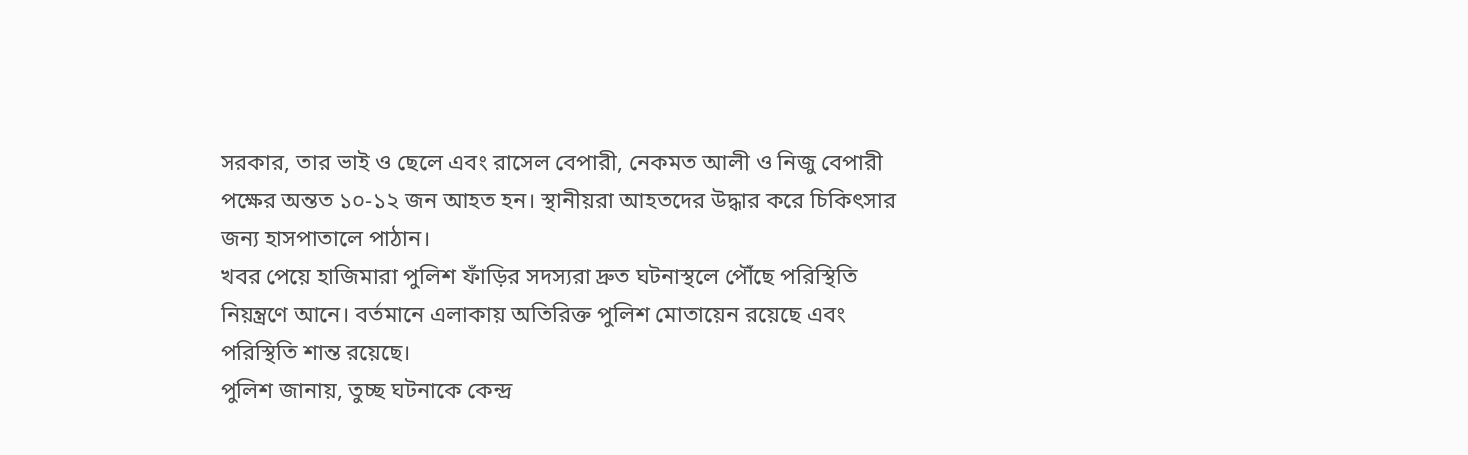সরকার, তার ভাই ও ছেলে এবং রাসেল বেপারী, নেকমত আলী ও নিজু বেপারী পক্ষের অন্তত ১০-১২ জন আহত হন। স্থানীয়রা আহতদের উদ্ধার করে চিকিৎসার জন্য হাসপাতালে পাঠান।
খবর পেয়ে হাজিমারা পুলিশ ফাঁড়ির সদস্যরা দ্রুত ঘটনাস্থলে পৌঁছে পরিস্থিতি নিয়ন্ত্রণে আনে। বর্তমানে এলাকায় অতিরিক্ত পুলিশ মোতায়েন রয়েছে এবং পরিস্থিতি শান্ত রয়েছে।
পুলিশ জানায়, তুচ্ছ ঘটনাকে কেন্দ্র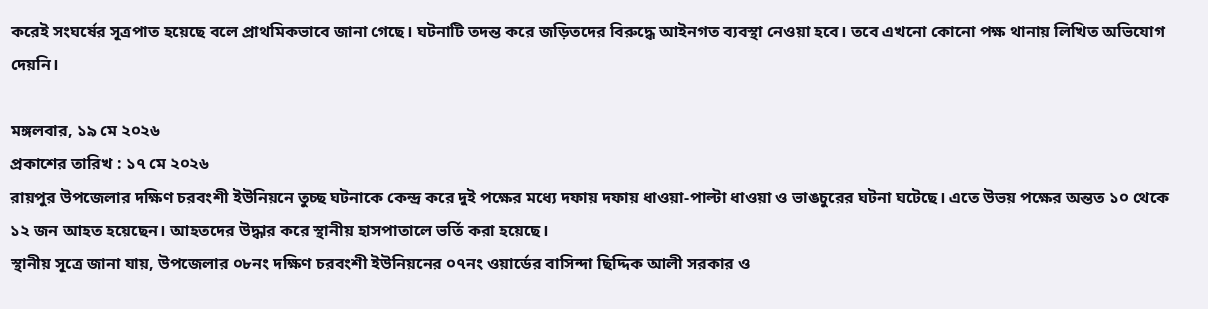করেই সংঘর্ষের সূত্রপাত হয়েছে বলে প্রাথমিকভাবে জানা গেছে। ঘটনাটি তদন্ত করে জড়িতদের বিরুদ্ধে আইনগত ব্যবস্থা নেওয়া হবে। তবে এখনো কোনো পক্ষ থানায় লিখিত অভিযোগ দেয়নি।

মঙ্গলবার, ১৯ মে ২০২৬
প্রকাশের তারিখ : ১৭ মে ২০২৬
রায়পুর উপজেলার দক্ষিণ চরবংশী ইউনিয়নে তুচ্ছ ঘটনাকে কেন্দ্র করে দুই পক্ষের মধ্যে দফায় দফায় ধাওয়া-পাল্টা ধাওয়া ও ভাঙচুরের ঘটনা ঘটেছে। এতে উভয় পক্ষের অন্তত ১০ থেকে ১২ জন আহত হয়েছেন। আহতদের উদ্ধার করে স্থানীয় হাসপাতালে ভর্তি করা হয়েছে।
স্থানীয় সূত্রে জানা যায়, উপজেলার ০৮নং দক্ষিণ চরবংশী ইউনিয়নের ০৭নং ওয়ার্ডের বাসিন্দা ছিদ্দিক আলী সরকার ও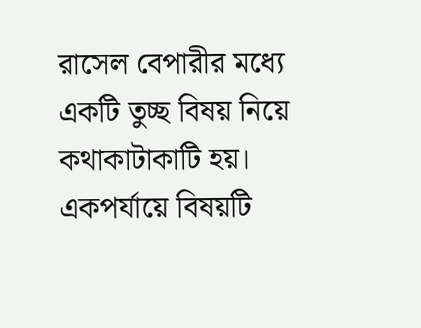রাসেল বেপারীর মধ্যে একটি তুচ্ছ বিষয় নিয়ে কথাকাটাকাটি হয়। একপর্যায়ে বিষয়টি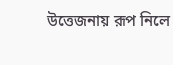উত্তেজনায় রূপ নিলে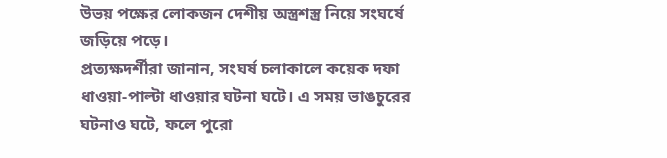উভয় পক্ষের লোকজন দেশীয় অস্ত্রশস্ত্র নিয়ে সংঘর্ষে জড়িয়ে পড়ে।
প্রত্যক্ষদর্শীরা জানান, সংঘর্ষ চলাকালে কয়েক দফা ধাওয়া-পাল্টা ধাওয়ার ঘটনা ঘটে। এ সময় ভাঙচুরের ঘটনাও ঘটে, ফলে পুরো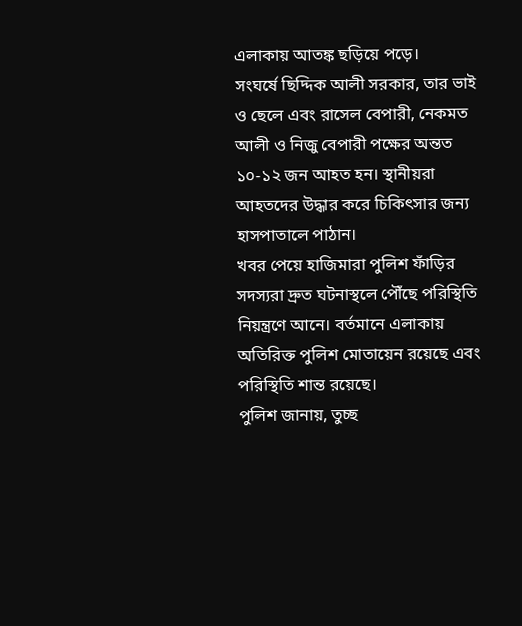এলাকায় আতঙ্ক ছড়িয়ে পড়ে।
সংঘর্ষে ছিদ্দিক আলী সরকার, তার ভাই ও ছেলে এবং রাসেল বেপারী, নেকমত আলী ও নিজু বেপারী পক্ষের অন্তত ১০-১২ জন আহত হন। স্থানীয়রা আহতদের উদ্ধার করে চিকিৎসার জন্য হাসপাতালে পাঠান।
খবর পেয়ে হাজিমারা পুলিশ ফাঁড়ির সদস্যরা দ্রুত ঘটনাস্থলে পৌঁছে পরিস্থিতি নিয়ন্ত্রণে আনে। বর্তমানে এলাকায় অতিরিক্ত পুলিশ মোতায়েন রয়েছে এবং পরিস্থিতি শান্ত রয়েছে।
পুলিশ জানায়, তুচ্ছ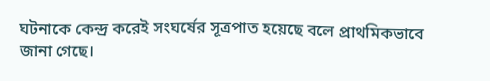ঘটনাকে কেন্দ্র করেই সংঘর্ষের সূত্রপাত হয়েছে বলে প্রাথমিকভাবে জানা গেছে।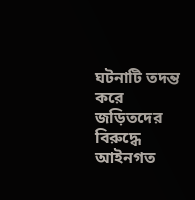ঘটনাটি তদন্ত করে জড়িতদের বিরুদ্ধে আইনগত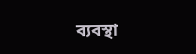ব্যবস্থা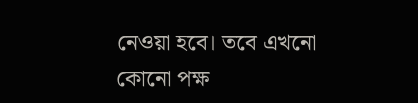নেওয়া হবে। তবে এখনো কোনো পক্ষ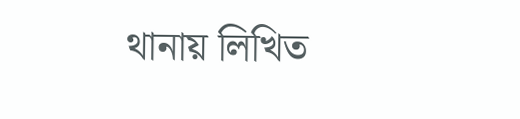থানায় লিখিত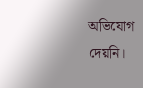অভিযোগ দেয়নি।